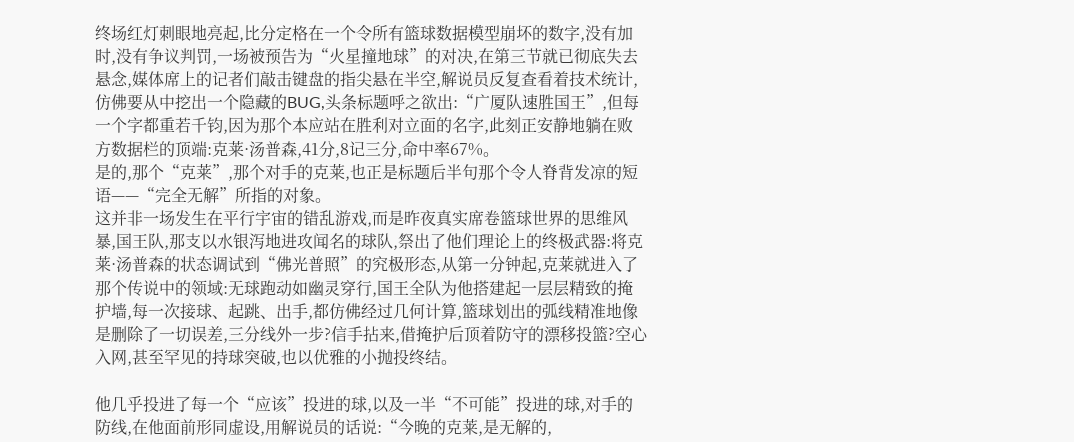终场红灯刺眼地亮起,比分定格在一个令所有篮球数据模型崩坏的数字,没有加时,没有争议判罚,一场被预告为“火星撞地球”的对决,在第三节就已彻底失去悬念,媒体席上的记者们敲击键盘的指尖悬在半空,解说员反复查看着技术统计,仿佛要从中挖出一个隐藏的BUG,头条标题呼之欲出:“广厦队速胜国王”,但每一个字都重若千钧,因为那个本应站在胜利对立面的名字,此刻正安静地躺在败方数据栏的顶端:克莱·汤普森,41分,8记三分,命中率67%。
是的,那个“克莱”,那个对手的克莱,也正是标题后半句那个令人脊背发凉的短语——“完全无解”所指的对象。
这并非一场发生在平行宇宙的错乱游戏,而是昨夜真实席卷篮球世界的思维风暴,国王队,那支以水银泻地进攻闻名的球队,祭出了他们理论上的终极武器:将克莱·汤普森的状态调试到“佛光普照”的究极形态,从第一分钟起,克莱就进入了那个传说中的领域:无球跑动如幽灵穿行,国王全队为他搭建起一层层精致的掩护墙,每一次接球、起跳、出手,都仿佛经过几何计算,篮球划出的弧线精准地像是删除了一切误差,三分线外一步?信手拈来,借掩护后顶着防守的漂移投篮?空心入网,甚至罕见的持球突破,也以优雅的小抛投终结。

他几乎投进了每一个“应该”投进的球,以及一半“不可能”投进的球,对手的防线,在他面前形同虚设,用解说员的话说:“今晚的克莱,是无解的,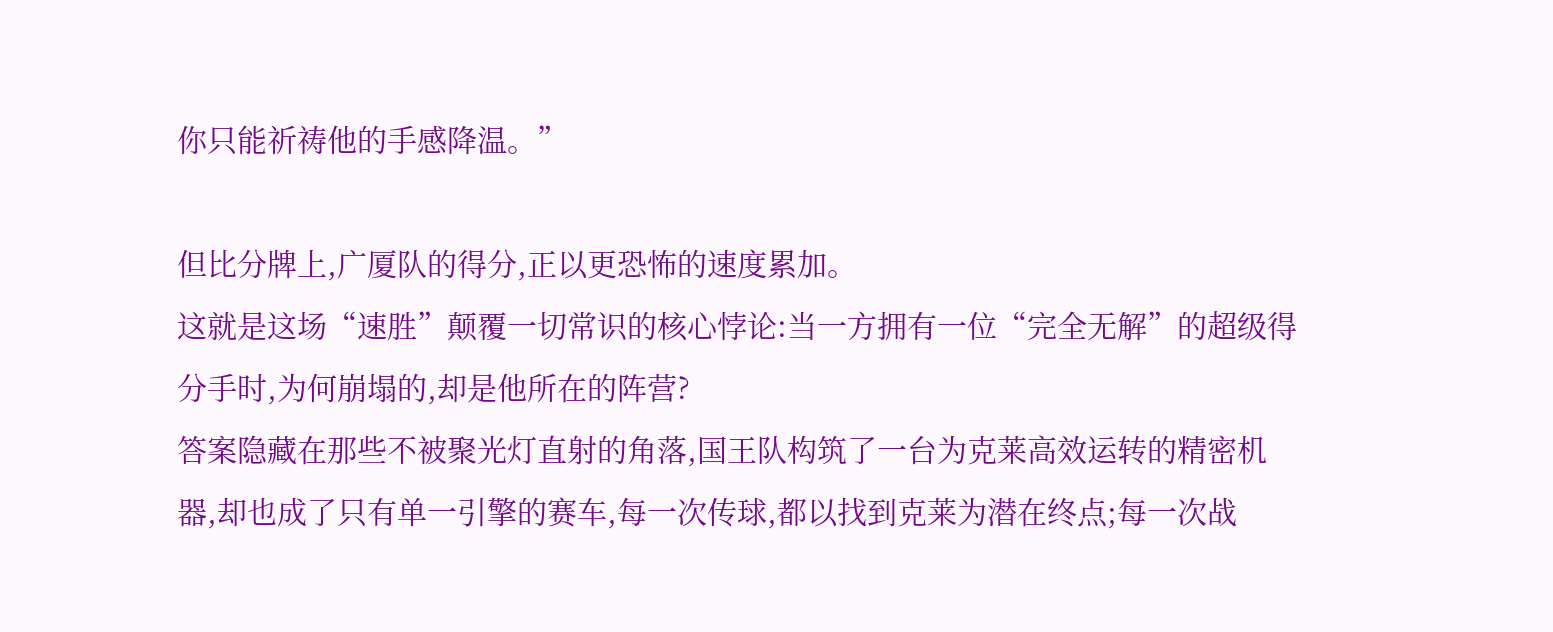你只能祈祷他的手感降温。”

但比分牌上,广厦队的得分,正以更恐怖的速度累加。
这就是这场“速胜”颠覆一切常识的核心悖论:当一方拥有一位“完全无解”的超级得分手时,为何崩塌的,却是他所在的阵营?
答案隐藏在那些不被聚光灯直射的角落,国王队构筑了一台为克莱高效运转的精密机器,却也成了只有单一引擎的赛车,每一次传球,都以找到克莱为潜在终点;每一次战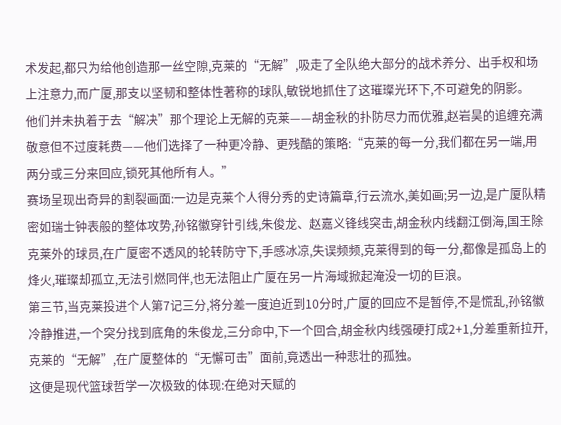术发起,都只为给他创造那一丝空隙,克莱的“无解”,吸走了全队绝大部分的战术养分、出手权和场上注意力,而广厦,那支以坚韧和整体性著称的球队,敏锐地抓住了这璀璨光环下,不可避免的阴影。
他们并未执着于去“解决”那个理论上无解的克莱——胡金秋的扑防尽力而优雅,赵岩昊的追缠充满敬意但不过度耗费——他们选择了一种更冷静、更残酷的策略:“克莱的每一分,我们都在另一端,用两分或三分来回应,锁死其他所有人。”
赛场呈现出奇异的割裂画面:一边是克莱个人得分秀的史诗篇章,行云流水,美如画;另一边,是广厦队精密如瑞士钟表般的整体攻势,孙铭徽穿针引线,朱俊龙、赵嘉义锋线突击,胡金秋内线翻江倒海,国王除克莱外的球员,在广厦密不透风的轮转防守下,手感冰凉,失误频频,克莱得到的每一分,都像是孤岛上的烽火,璀璨却孤立,无法引燃同伴,也无法阻止广厦在另一片海域掀起淹没一切的巨浪。
第三节,当克莱投进个人第7记三分,将分差一度迫近到10分时,广厦的回应不是暂停,不是慌乱,孙铭徽冷静推进,一个突分找到底角的朱俊龙,三分命中,下一个回合,胡金秋内线强硬打成2+1,分差重新拉开,克莱的“无解”,在广厦整体的“无懈可击”面前,竟透出一种悲壮的孤独。
这便是现代篮球哲学一次极致的体现:在绝对天赋的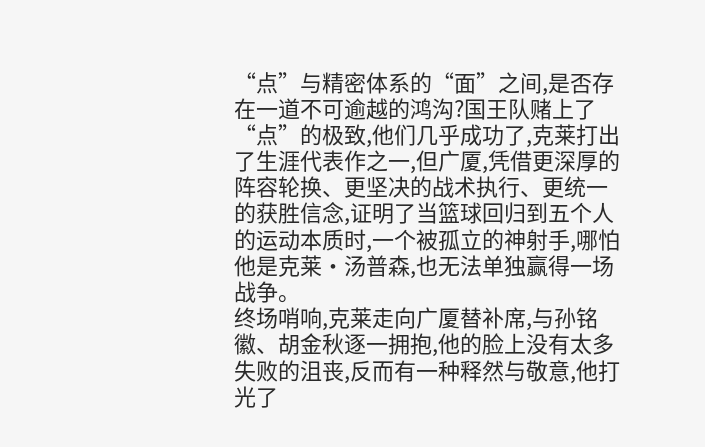“点”与精密体系的“面”之间,是否存在一道不可逾越的鸿沟?国王队赌上了“点”的极致,他们几乎成功了,克莱打出了生涯代表作之一,但广厦,凭借更深厚的阵容轮换、更坚决的战术执行、更统一的获胜信念,证明了当篮球回归到五个人的运动本质时,一个被孤立的神射手,哪怕他是克莱·汤普森,也无法单独赢得一场战争。
终场哨响,克莱走向广厦替补席,与孙铭徽、胡金秋逐一拥抱,他的脸上没有太多失败的沮丧,反而有一种释然与敬意,他打光了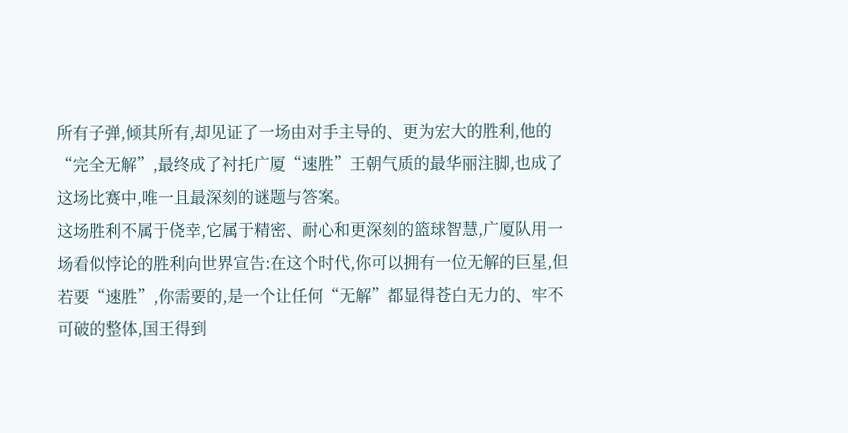所有子弹,倾其所有,却见证了一场由对手主导的、更为宏大的胜利,他的“完全无解”,最终成了衬托广厦“速胜”王朝气质的最华丽注脚,也成了这场比赛中,唯一且最深刻的谜题与答案。
这场胜利不属于侥幸,它属于精密、耐心和更深刻的篮球智慧,广厦队用一场看似悖论的胜利向世界宣告:在这个时代,你可以拥有一位无解的巨星,但若要“速胜”,你需要的,是一个让任何“无解”都显得苍白无力的、牢不可破的整体,国王得到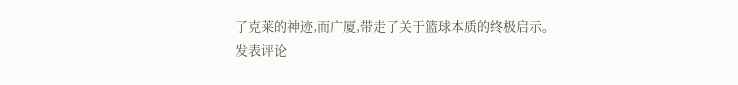了克莱的神迹,而广厦,带走了关于篮球本质的终极启示。
发表评论